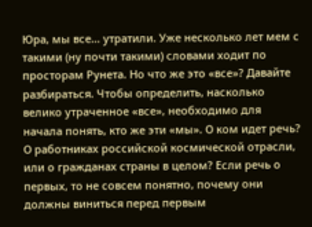Юра, мы все… утратили. Уже несколько лет мем с такими (ну почти такими) словами ходит по просторам Рунета. Но что же это «все»? Давайте разбираться. Чтобы определить, насколько велико утраченное «все», необходимо для начала понять, кто же эти «мы». О ком идет речь? О работниках российской космической отрасли, или о гражданах страны в целом? Если речь о первых, то не совсем понятно, почему они должны виниться перед первым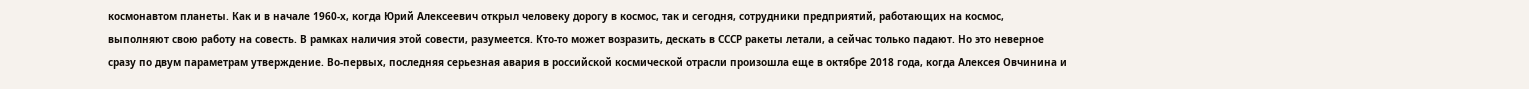космонавтом планеты. Как и в начале 1960-х, когда Юрий Алексеевич открыл человеку дорогу в космос, так и сегодня, сотрудники предприятий, работающих на космос, выполняют свою работу на совесть. В рамках наличия этой совести, разумеется. Кто-то может возразить, дескать в СССР ракеты летали, а сейчас только падают. Но это неверное сразу по двум параметрам утверждение. Во-первых, последняя серьезная авария в российской космической отрасли произошла еще в октябре 2018 года, когда Алексея Овчинина и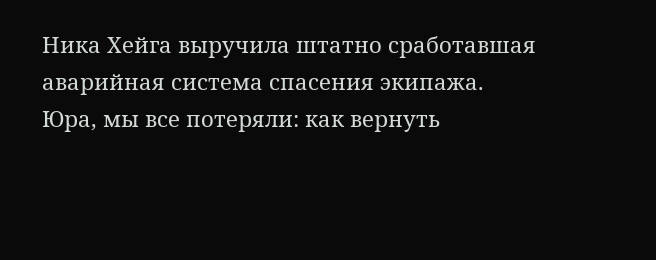Ника Хейга выручила штатно сработавшая аварийная система спасения экипажа.
Юра, мы все потеряли: как вернуть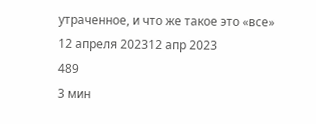утраченное, и что же такое это «все»
12 апреля 202312 апр 2023
489
3 мин